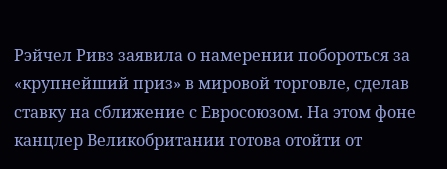Рэйчел Ривз заявила о намерении побороться за «крупнейший приз» в мировой торговле, сделав ставку на сближение с Евросоюзом. На этом фоне канцлер Великобритании готова отойти от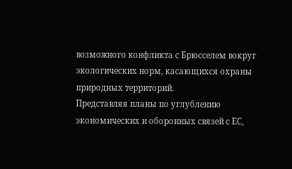возможного конфликта с Брюсселем вокруг экологических норм, касающихся охраны природных территорий.
Представляя планы по углублению экономических и оборонных связей с ЕС,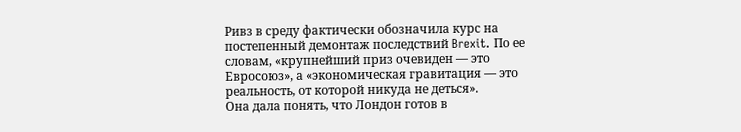Ривз в среду фактически обозначила курс на постепенный демонтаж последствий Brexit. По ее словам, «крупнейший приз очевиден — это Евросоюз», а «экономическая гравитация — это реальность, от которой никуда не деться».
Она дала понять, что Лондон готов в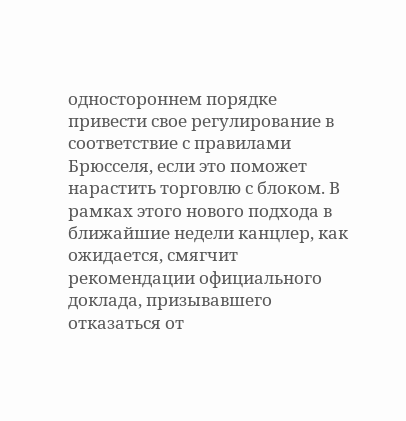одностороннем порядке привести свое регулирование в соответствие с правилами Брюсселя, если это поможет нарастить торговлю с блоком. В рамках этого нового подхода в ближайшие недели канцлер, как ожидается, смягчит рекомендации официального доклада, призывавшего отказаться от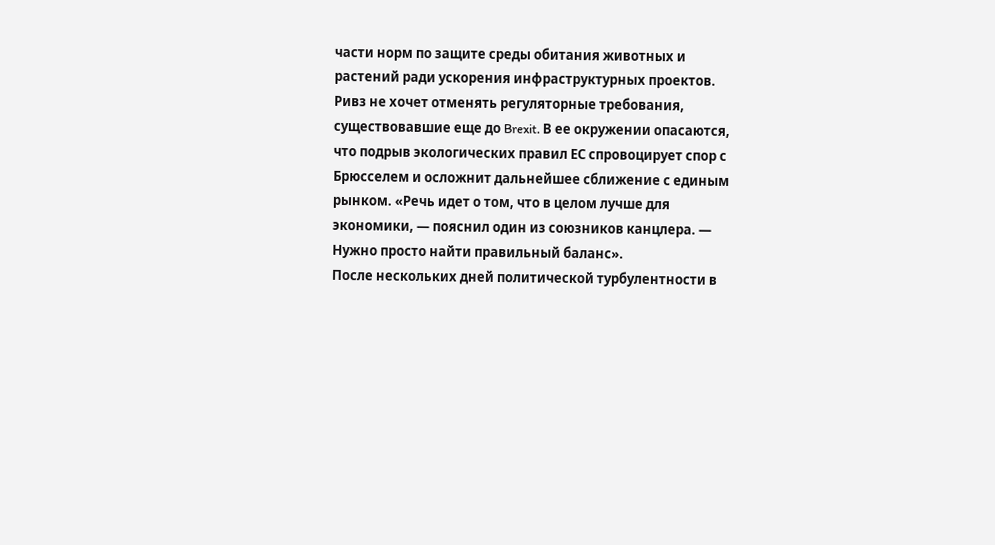части норм по защите среды обитания животных и растений ради ускорения инфраструктурных проектов.
Ривз не хочет отменять регуляторные требования, существовавшие еще до Brexit. В ее окружении опасаются, что подрыв экологических правил ЕС спровоцирует спор с Брюсселем и осложнит дальнейшее сближение с единым рынком. «Речь идет о том, что в целом лучше для экономики, — пояснил один из союзников канцлера. — Нужно просто найти правильный баланс».
После нескольких дней политической турбулентности в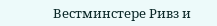Вестминстере Ривз и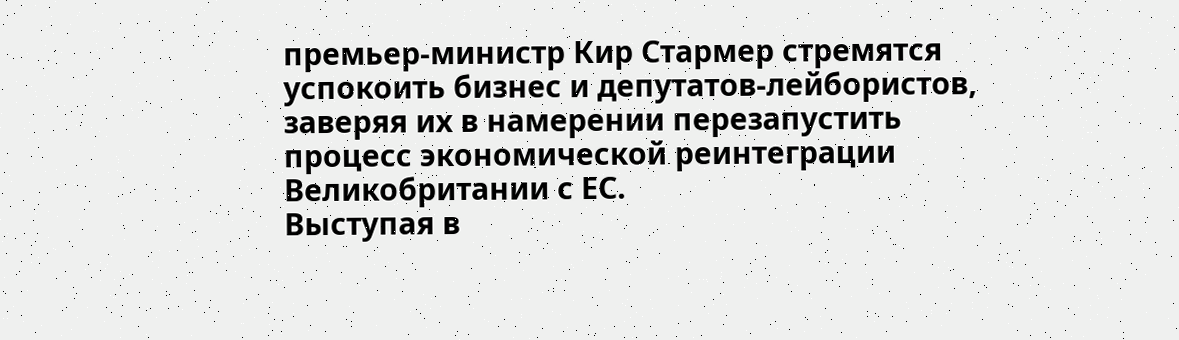премьер-министр Кир Стармер стремятся успокоить бизнес и депутатов-лейбористов, заверяя их в намерении перезапустить процесс экономической реинтеграции Великобритании с ЕС.
Выступая в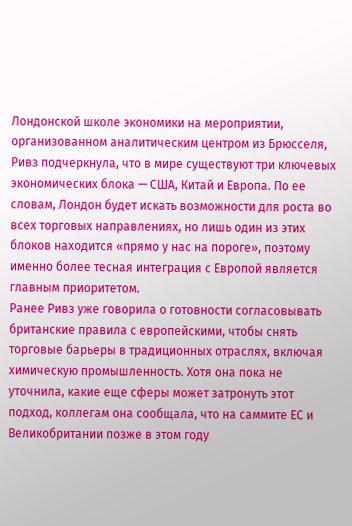Лондонской школе экономики на мероприятии, организованном аналитическим центром из Брюсселя, Ривз подчеркнула, что в мире существуют три ключевых экономических блока — США, Китай и Европа. По ее словам, Лондон будет искать возможности для роста во всех торговых направлениях, но лишь один из этих блоков находится «прямо у нас на пороге», поэтому именно более тесная интеграция с Европой является главным приоритетом.
Ранее Ривз уже говорила о готовности согласовывать британские правила с европейскими, чтобы снять торговые барьеры в традиционных отраслях, включая химическую промышленность. Хотя она пока не уточнила, какие еще сферы может затронуть этот подход, коллегам она сообщала, что на саммите ЕС и Великобритании позже в этом году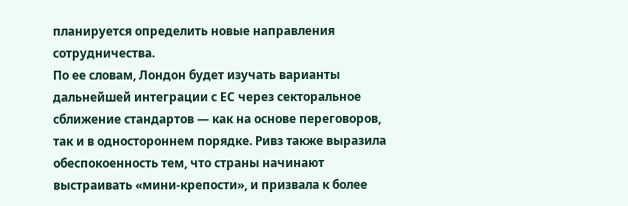планируется определить новые направления сотрудничества.
По ее словам, Лондон будет изучать варианты дальнейшей интеграции с ЕС через секторальное сближение стандартов — как на основе переговоров, так и в одностороннем порядке. Ривз также выразила обеспокоенность тем, что страны начинают выстраивать «мини-крепости», и призвала к более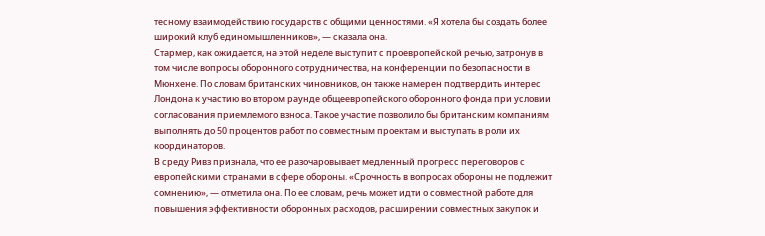тесному взаимодействию государств с общими ценностями. «Я хотела бы создать более широкий клуб единомышленников», — сказала она.
Стармер, как ожидается, на этой неделе выступит с проевропейской речью, затронув в том числе вопросы оборонного сотрудничества, на конференции по безопасности в Мюнхене. По словам британских чиновников, он также намерен подтвердить интерес Лондона к участию во втором раунде общеевропейского оборонного фонда при условии согласования приемлемого взноса. Такое участие позволило бы британским компаниям выполнять до 50 процентов работ по совместным проектам и выступать в роли их координаторов.
В среду Ривз признала, что ее разочаровывает медленный прогресс переговоров с европейскими странами в сфере обороны. «Срочность в вопросах обороны не подлежит сомнению», — отметила она. По ее словам, речь может идти о совместной работе для повышения эффективности оборонных расходов, расширении совместных закупок и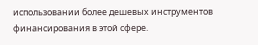использовании более дешевых инструментов финансирования в этой сфере.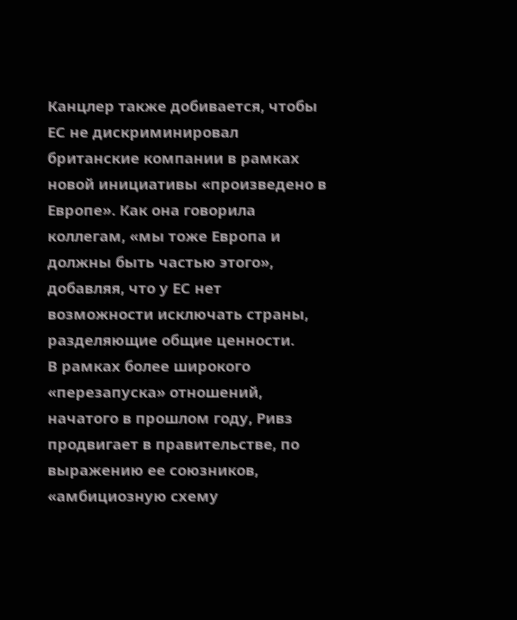Канцлер также добивается, чтобы ЕС не дискриминировал британские компании в рамках новой инициативы «произведено в Европе». Как она говорила коллегам, «мы тоже Европа и должны быть частью этого», добавляя, что у ЕС нет возможности исключать страны, разделяющие общие ценности.
В рамках более широкого «перезапуска» отношений, начатого в прошлом году, Ривз продвигает в правительстве, по выражению ее союзников, «амбициозную схему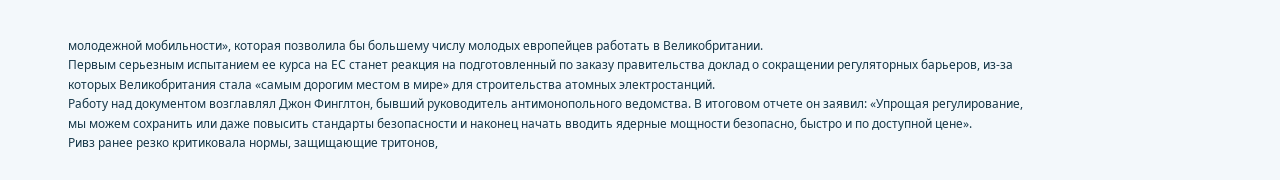молодежной мобильности», которая позволила бы большему числу молодых европейцев работать в Великобритании.
Первым серьезным испытанием ее курса на ЕС станет реакция на подготовленный по заказу правительства доклад о сокращении регуляторных барьеров, из-за которых Великобритания стала «самым дорогим местом в мире» для строительства атомных электростанций.
Работу над документом возглавлял Джон Финглтон, бывший руководитель антимонопольного ведомства. В итоговом отчете он заявил: «Упрощая регулирование, мы можем сохранить или даже повысить стандарты безопасности и наконец начать вводить ядерные мощности безопасно, быстро и по доступной цене».
Ривз ранее резко критиковала нормы, защищающие тритонов,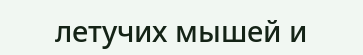летучих мышей и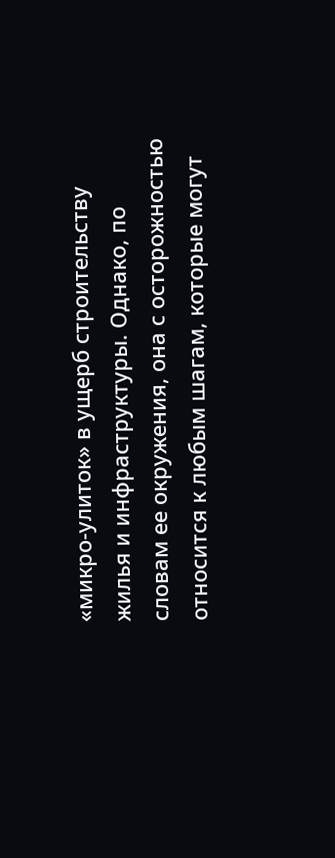«микро-улиток» в ущерб строительству жилья и инфраструктуры. Однако, по словам ее окружения, она с осторожностью относится к любым шагам, которые могут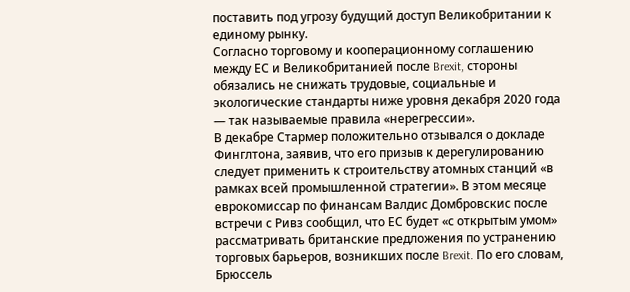поставить под угрозу будущий доступ Великобритании к единому рынку.
Согласно торговому и кооперационному соглашению между ЕС и Великобританией после Brexit, стороны обязались не снижать трудовые, социальные и экологические стандарты ниже уровня декабря 2020 года — так называемые правила «нерегрессии».
В декабре Стармер положительно отзывался о докладе Финглтона, заявив, что его призыв к дерегулированию следует применить к строительству атомных станций «в рамках всей промышленной стратегии». В этом месяце еврокомиссар по финансам Валдис Домбровскис после встречи с Ривз сообщил, что ЕС будет «с открытым умом» рассматривать британские предложения по устранению торговых барьеров, возникших после Brexit. По его словам, Брюссель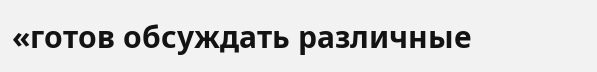«готов обсуждать различные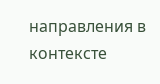направления в контексте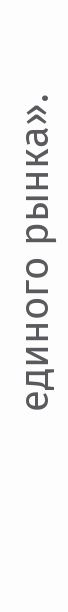единого рынка».